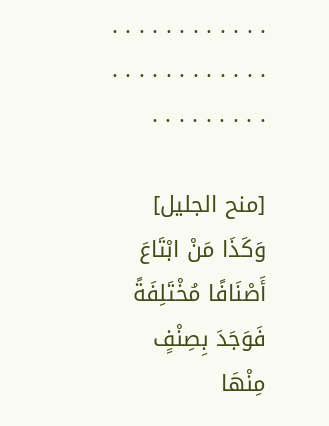. . . . . . . . . . . . . . . . . . . . . . . . . . . . . . . . .

[منح الجليل]
وَكَذَا مَنْ ابْتَاعَ أَصْنَافًا مُخْتَلِفَةً فَوَجَدَ بِصِنْفٍ مِنْهَا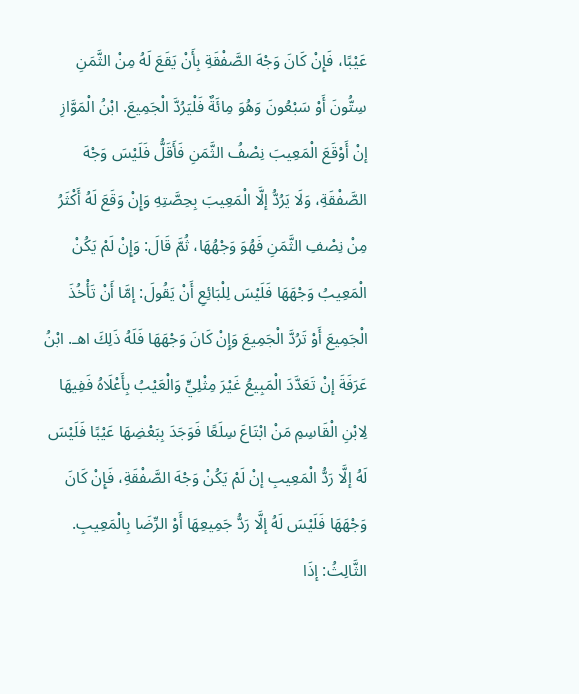عَيْبًا، فَإِنْ كَانَ وَجْهَ الصَّفْقَةِ بِأَنْ يَقَعَ لَهُ مِنْ الثَّمَنِ سِتُّونَ أَوْ سَبْعُونَ وَهُوَ مِائَةٌ فَلْيَرُدَّ الْجَمِيعَ. ابْنُ الْمَوَّازِ إنْ أَوْقَعَ الْمَعِيبَ نِصْفُ الثَّمَنِ فَأَقَلُّ فَلَيْسَ وَجْهَ الصَّفْقَةِ، وَلَا يَرُدُّ إلَّا الْمَعِيبَ بِحِصَّتِهِ وَإِنْ وَقَعَ لَهُ أَكْثَرُ مِنْ نِصْفِ الثَّمَنِ فَهُوَ وَجْهُهَا، ثُمَّ قَالَ: وَإِنْ لَمْ يَكُنْ الْمَعِيبُ وَجْهَهَا فَلَيْسَ لِلْبَائِعِ أَنْ يَقُولَ: إمَّا أَنْ تَأْخُذَ الْجَمِيعَ أَوْ تَرُدَّ الْجَمِيعَ وَإِنْ كَانَ وَجْهَهَا فَلَهُ ذَلِكَ اهـ. ابْنُ عَرَفَةَ إنْ تَعَدَّدَ الْمَبِيعُ غَيْرَ مِثْلِيٍّ وَالْعَيْبُ بِأَعْلَاهُ فَفِيهَا لِابْنِ الْقَاسِمِ مَنْ ابْتَاعَ سِلَعًا فَوَجَدَ بِبَعْضِهَا عَيْبًا فَلَيْسَ لَهُ إلَّا رَدُّ الْمَعِيبِ إنْ لَمْ يَكُنْ وَجْهَ الصَّفْقَةِ، فَإِنْ كَانَ وَجْهَهَا فَلَيْسَ لَهُ إلَّا رَدُّ جَمِيعِهَا أَوْ الرِّضَا بِالْمَعِيبِ.
الثَّالِثُ: إذَا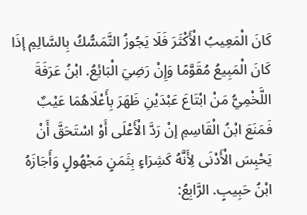كَانَ الْمَعِيبُ الْأَكْثَرَ فَلَا يَجُوزُ التَّمَسُّكُ بِالسَّالِمِ إذَا كَانَ الْمَبِيعُ مُقَوَّمًا وَإِنْ رَضِيَ الْبَائِعُ. ابْنُ عَرَفَةَ اللَّخْمِيُّ مَنْ ابْتَاعَ عَبْدَيْنِ ظَهَرَ بِأَعْلَاهُمَا عَيْبٌ فَمَنَعَ ابْنُ الْقَاسِمِ إنْ رَدَّ الْأَعْلَى أَوْ اسْتَحَقَّ أَنْ يَحْبِسَ الْأَدْنَى لِأَنَّهُ كَشِرَاءٍ بِثَمَنٍ مَجْهُولٍ وَأَجَازَهُ ابْنُ حَبِيبٍ. الرَّابِعُ: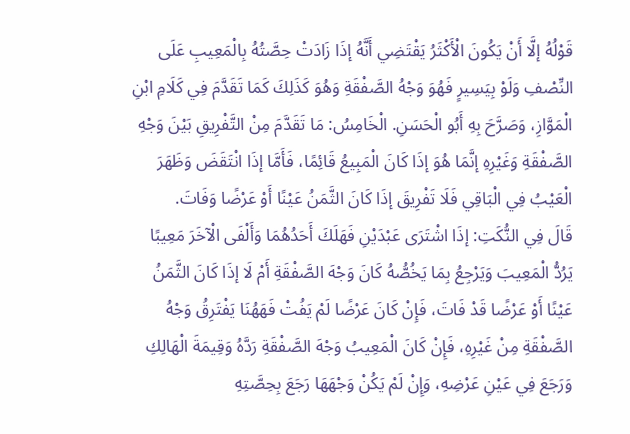قَوْلُهُ إلَّا أَنْ يَكُونَ الْأَكْثَرُ يَقْتَضِي أَنَّهُ إذَا زَادَتْ حِصَّتُهُ بِالْمَعِيبِ عَلَى النِّصْفِ وَلَوْ بِيَسِيرٍ فَهُوَ وَجْهُ الصَّفْقَةِ وَهُوَ كَذَلِكَ كَمَا تَقَدَّمَ فِي كَلَامِ ابْنِ الْمَوَّازِ، وَصَرَّحَ بِهِ أَبُو الْحَسَنِ. الْخَامِسُ: مَا تَقَدَّمَ مِنْ التَّفْرِيقِ بَيْنَ وَجْهِ الصَّفْقَةِ وَغَيْرِهِ إنَّمَا هُوَ إذَا كَانَ الْمَبِيعُ قَائِمًا، فَأَمَّا إذَا انْتَقَضَ وَظَهَرَ الْعَيْبُ فِي الْبَاقِي فَلَا تَفْرِيقَ إذَا كَانَ الثَّمَنُ عَيْنًا أَوْ عَرْضًا وَفَاتَ.
قَالَ فِي النُّكَتِ: إذَا اشْتَرَى عَبْدَيْنِ فَهَلَكَ أَحَدُهُمَا وَأَلْفَى الْآخَرَ مَعِيبًا يَرُدُّ الْمَعِيبَ وَيَرْجِعُ بِمَا يَخُصُّهُ كَانَ وَجْهَ الصَّفْقَةِ أَمْ لَا إذَا كَانَ الثَّمَنُ عَيْنًا أَوْ عَرْضًا قَدْ فَاتَ، فَإِنْ كَانَ عَرْضًا لَمْ يَفُتْ فَهَهُنَا يَفْتَرِقُ وَجْهُ الصَّفْقَةِ مِنْ غَيْرِهِ، فَإِنْ كَانَ الْمَعِيبُ وَجْهَ الصَّفْقَةِ رَدَّهُ وَقِيمَةَ الْهَالِكِ وَرَجَعَ فِي عَيْنِ عَرْضِهِ، وَإِنْ لَمْ يَكُنْ وَجْهَهَا رَجَعَ بِحِصَّتِهِ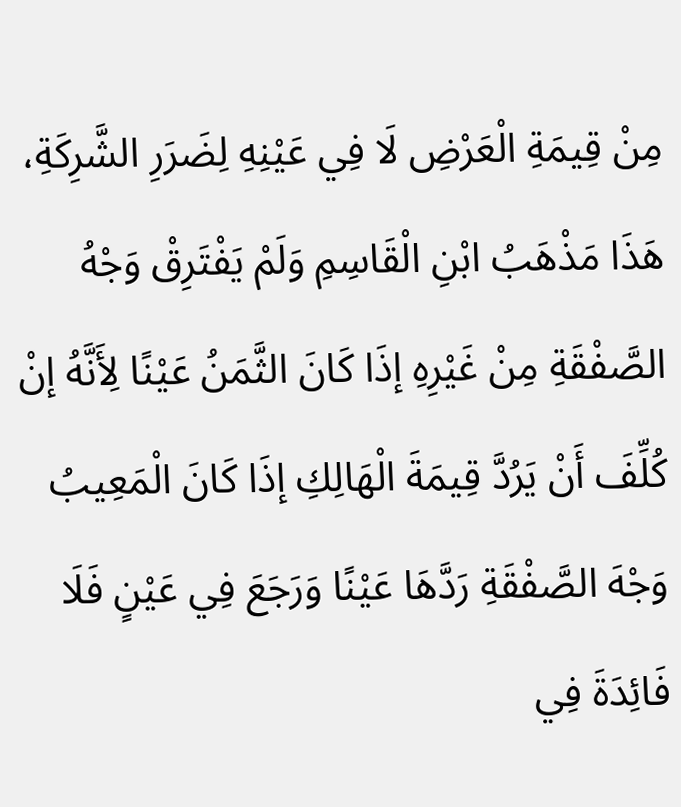مِنْ قِيمَةِ الْعَرْضِ لَا فِي عَيْنِهِ لِضَرَرِ الشَّرِكَةِ، هَذَا مَذْهَبُ ابْنِ الْقَاسِمِ وَلَمْ يَفْتَرِقْ وَجْهُ الصَّفْقَةِ مِنْ غَيْرِهِ إذَا كَانَ الثَّمَنُ عَيْنًا لِأَنَّهُ إنْ كُلِّفَ أَنْ يَرُدَّ قِيمَةَ الْهَالِكِ إذَا كَانَ الْمَعِيبُ وَجْهَ الصَّفْقَةِ رَدَّهَا عَيْنًا وَرَجَعَ فِي عَيْنٍ فَلَا فَائِدَةَ فِي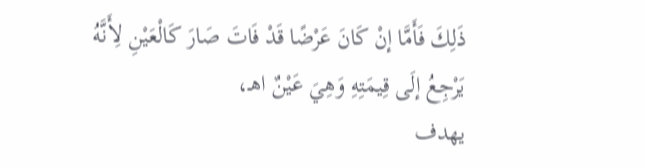ذَلِكَ فَأَمَّا إنْ كَانَ عَرْضًا قَدْ فَاتَ صَارَ كَالْعَيْنِ لِأَنَّهُ يَرْجِعُ إلَى قِيمَتِهِ وَهِيَ عَيْنٌ اهـ،
يهدف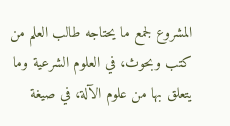المشروع لجمع ما يحتاجه طالب العلم من كتب وبحوث، في العلوم الشرعية وما يتعلق بها من علوم الآلة، في صيغة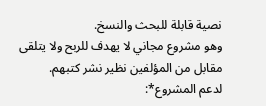نصية قابلة للبحث والنسخ.
وهو مشروع مجاني لا يهدف للربح ولا يتلقى مقابل من المؤلفين نظير نشر كتبهم.
لدعم المشروع*: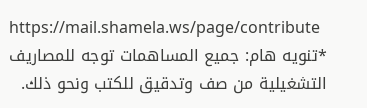https://mail.shamela.ws/page/contribute
*تنويه هام: جميع المساهمات توجه للمصاريف التشغيلية من صف وتدقيق للكتب ونحو ذلك.